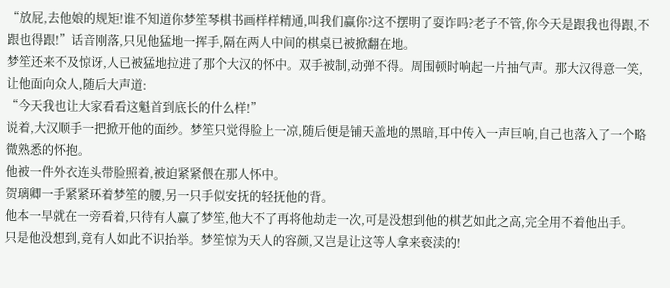“放屁,去他娘的规矩!谁不知道你梦笙琴棋书画样样精通,叫我们赢你?这不摆明了耍诈吗?老子不管,你今天是跟我也得跟,不跟也得跟!”话音刚落,只见他猛地一挥手,隔在两人中间的棋桌已被掀翻在地。
梦笙还来不及惊讶,人已被猛地拉进了那个大汉的怀中。双手被制,动弹不得。周围顿时响起一片抽气声。那大汉得意一笑,让他面向众人,随后大声道:
“今天我也让大家看看这魁首到底长的什么样!”
说着,大汉顺手一把掀开他的面纱。梦笙只觉得脸上一凉,随后便是铺天盖地的黑暗,耳中传入一声巨响,自己也落入了一个略微熟悉的怀抱。
他被一件外衣连头带脸照着,被迫紧紧偎在那人怀中。
贺璃卿一手紧紧环着梦笙的腰,另一只手似安抚的轻抚他的背。
他本一早就在一旁看着,只待有人赢了梦笙,他大不了再将他劫走一次,可是没想到他的棋艺如此之高,完全用不着他出手。
只是他没想到,竟有人如此不识抬举。梦笙惊为天人的容颜,又岂是让这等人拿来亵渎的!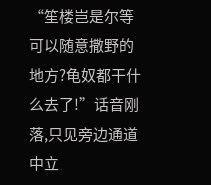“笙楼岂是尔等可以随意撒野的地方?龟奴都干什么去了!”话音刚落,只见旁边通道中立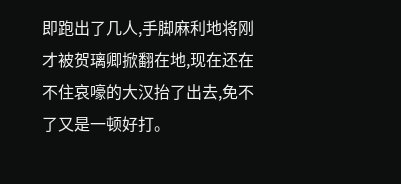即跑出了几人,手脚麻利地将刚才被贺璃卿掀翻在地,现在还在不住哀嚎的大汉抬了出去,免不了又是一顿好打。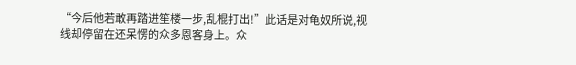“今后他若敢再踏进笙楼一步,乱棍打出!”此话是对龟奴所说,视线却停留在还呆愣的众多恩客身上。众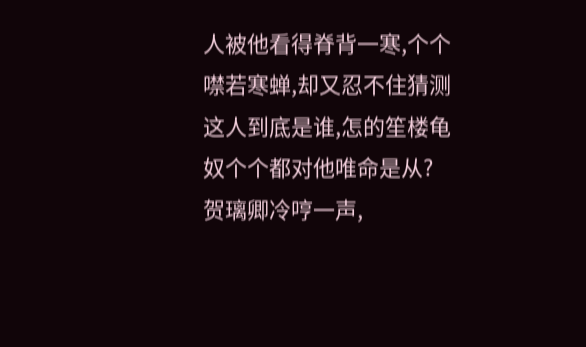人被他看得脊背一寒,个个噤若寒蝉,却又忍不住猜测这人到底是谁,怎的笙楼龟奴个个都对他唯命是从?
贺璃卿冷哼一声,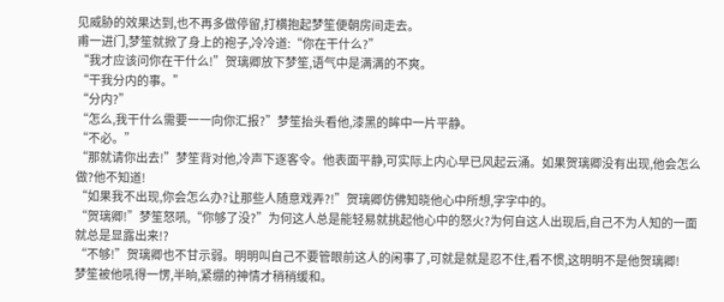见威胁的效果达到,也不再多做停留,打横抱起梦笙便朝房间走去。
甫一进门,梦笙就掀了身上的袍子,冷冷道:“你在干什么?”
“我才应该问你在干什么!”贺璃卿放下梦笙,语气中是满满的不爽。
“干我分内的事。”
“分内?”
“怎么,我干什么需要一一向你汇报?”梦笙抬头看他,漆黑的眸中一片平静。
“不必。”
“那就请你出去!”梦笙背对他,冷声下逐客令。他表面平静,可实际上内心早已风起云涌。如果贺璃卿没有出现,他会怎么做?他不知道!
“如果我不出现,你会怎么办?让那些人随意戏弄?!”贺璃卿仿佛知晓他心中所想,字字中的。
“贺璃卿!”梦笙怒吼,“你够了没?”为何这人总是能轻易就挑起他心中的怒火?为何自这人出现后,自己不为人知的一面就总是显露出来!?
“不够!”贺璃卿也不甘示弱。明明叫自己不要管眼前这人的闲事了,可就是就是忍不住,看不惯,这明明不是他贺璃卿!
梦笙被他吼得一愣,半晌,紧绷的神情才稍稍缓和。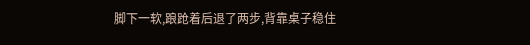脚下一软,踉跄着后退了两步,背靠桌子稳住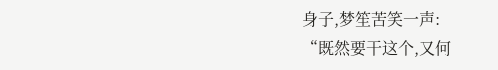身子,梦笙苦笑一声:
“既然要干这个,又何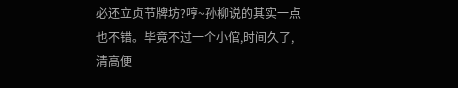必还立贞节牌坊?哼~孙柳说的其实一点也不错。毕竟不过一个小倌,时间久了,清高便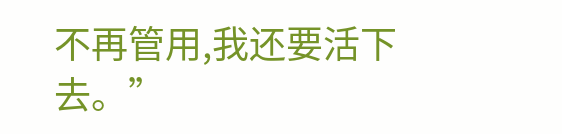不再管用,我还要活下去。”